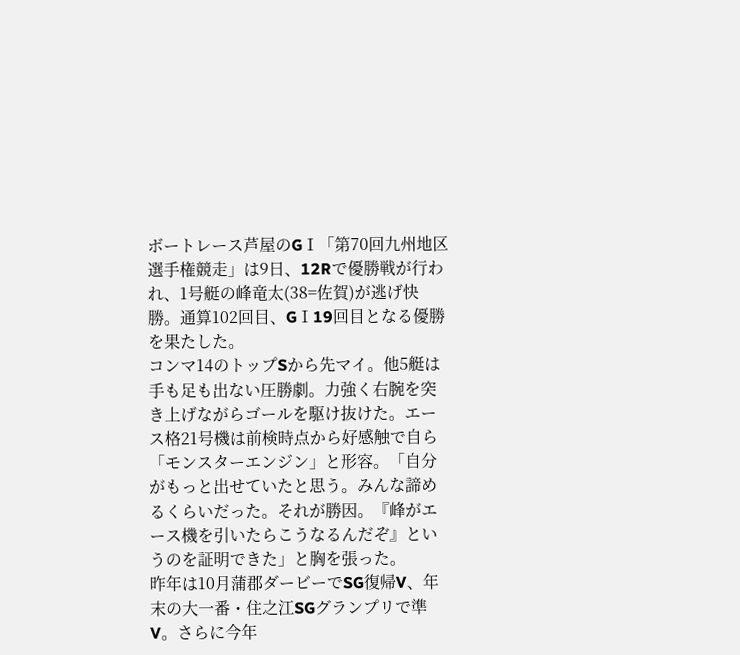ボートレース芦屋のGⅠ「第70回九州地区選手権競走」は9日、12Rで優勝戦が行われ、1号艇の峰竜太(38=佐賀)が逃げ快勝。通算102回目、GⅠ19回目となる優勝を果たした。
コンマ14のトップSから先マイ。他5艇は手も足も出ない圧勝劇。力強く右腕を突き上げながらゴールを駆け抜けた。エース格21号機は前検時点から好感触で自ら「モンスターエンジン」と形容。「自分がもっと出せていたと思う。みんな諦めるくらいだった。それが勝因。『峰がエース機を引いたらこうなるんだぞ』というのを証明できた」と胸を張った。
昨年は10月蒲郡ダービーでSG復帰V、年末の大一番・住之江SGグランプリで準V。さらに今年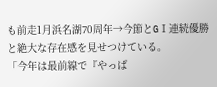も前走1月浜名湖70周年→今節とGⅠ連続優勝と絶大な存在感を見せつけている。
「今年は最前線で『やっぱ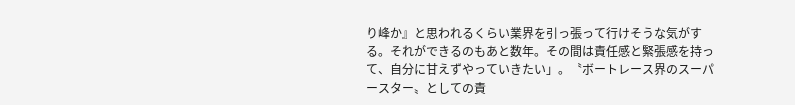り峰か』と思われるくらい業界を引っ張って行けそうな気がする。それができるのもあと数年。その間は責任感と緊張感を持って、自分に甘えずやっていきたい」。〝ボートレース界のスーパースター〟としての責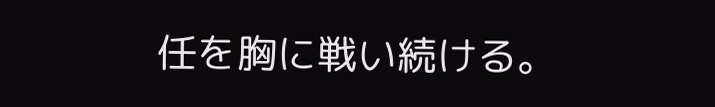任を胸に戦い続ける。